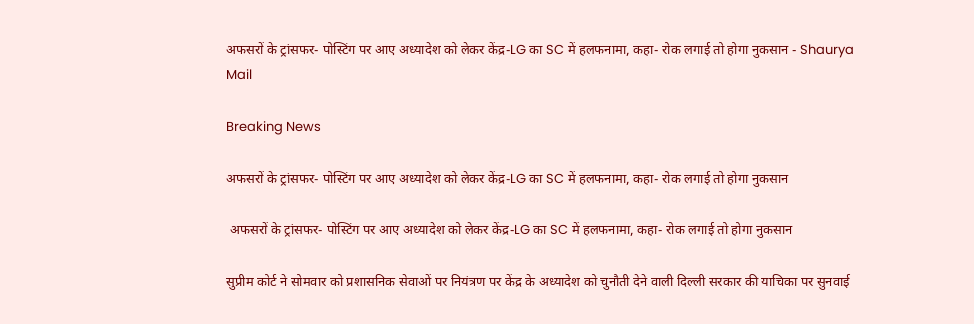अफसरों के ट्रांसफर- पोस्टिंग पर आए अध्यादेश को लेकर केंद्र-LG का SC में हलफनामा, कहा- रोक लगाई तो होगा नुकसान - Shaurya Mail

Breaking News

अफसरों के ट्रांसफर- पोस्टिंग पर आए अध्यादेश को लेकर केंद्र-LG का SC में हलफनामा, कहा- रोक लगाई तो होगा नुकसान

 अफसरों के ट्रांसफर- पोस्टिंग पर आए अध्यादेश को लेकर केंद्र-LG का SC में हलफनामा, कहा- रोक लगाई तो होगा नुकसान

सुप्रीम कोर्ट ने सोमवार को प्रशासनिक सेवाओं पर नियंत्रण पर केंद्र के अध्यादेश को चुनौती देने वाली दिल्ली सरकार की याचिका पर सुनवाई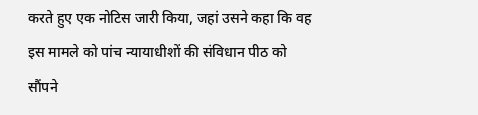करते हुए एक नोटिस जारी किया, जहां उसने कहा कि वह इस मामले को पांच न्यायाधीशों की संविधान पीठ को सौंपने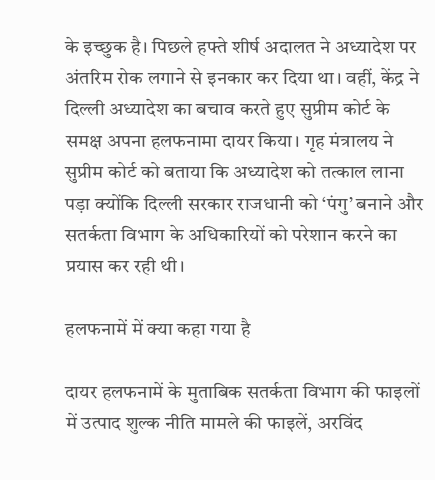के इच्छुक है। पिछले हफ्ते शीर्ष अदालत ने अध्यादेश पर अंतरिम रोक लगाने से इनकार कर दिया था। वहीं, केंद्र ने दिल्ली अध्यादेश का बचाव करते हुए सुप्रीम कोर्ट के समक्ष अपना हलफनामा दायर किया। गृह मंत्रालय ने सुप्रीम कोर्ट को बताया कि अध्यादेश को तत्काल लाना पड़ा क्योंकि दिल्ली सरकार राजधानी को ‘पंगु’ बनाने और सतर्कता विभाग के अधिकारियों को परेशान करने का प्रयास कर रही थी।

हलफनामें में क्या कहा गया है

दायर हलफनामें के मुताबिक सतर्कता विभाग की फाइलों में उत्पाद शुल्क नीति मामले की फाइलें, अरविंद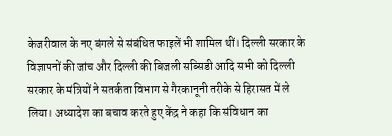केजरीवाल के नए बंगले से संबंधित फाइलें भी शामिल थीं। दिल्ली सरकार के विज्ञापनों की जांच और दिल्ली की बिजली सब्सिडी आदि सभी को दिल्ली सरकार के मंत्रियों ने सतर्कता विभाग से गैरकानूनी तरीके से हिरासत में ले लिया। अध्यादेश का बचाव करते हुए केंद्र ने कहा कि संविधान का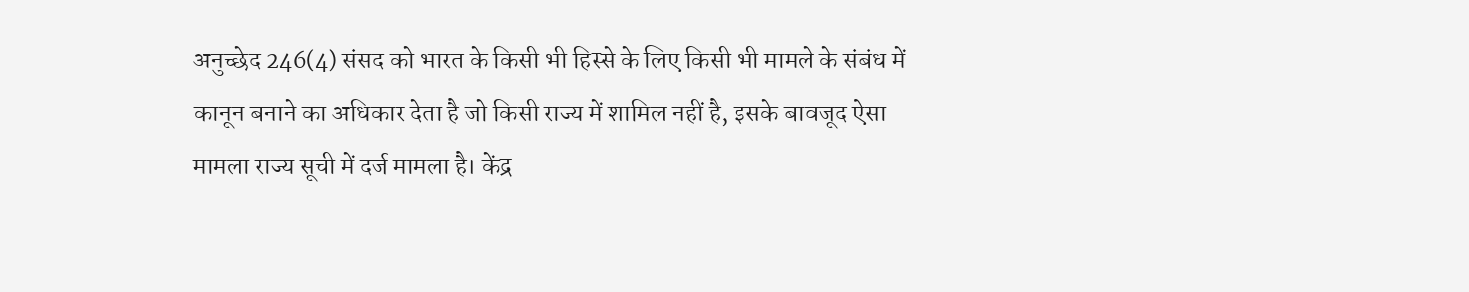अनुच्छेद 246(4) संसद को भारत के किसी भी हिस्से के लिए किसी भी मामले के संबंध में कानून बनाने का अधिकार देता है जो किसी राज्य में शामिल नहीं है, इसके बावजूद ऐसा मामला राज्य सूची में दर्ज मामला है। केंद्र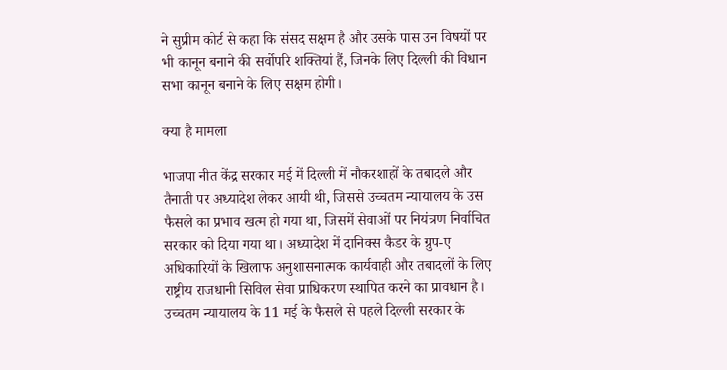ने सुप्रीम कोर्ट से कहा कि संसद सक्षम है और उसके पास उन विषयों पर भी कानून बनाने की सर्वोपरि शक्तियां हैं, जिनके लिए दिल्ली की विधान सभा कानून बनाने के लिए सक्षम होगी।

क्या है मामला

भाजपा नीत केंद्र सरकार मई में दिल्ली में नौकरशाहों के तबादले और तैनाती पर अध्यादेश लेकर आयी थी, जिससे उच्चतम न्यायालय के उस फैसले का प्रभाव खत्म हो गया था, जिसमें सेवाओं पर नियंत्रण निर्वाचित सरकार को दिया गया था। अध्यादेश में दानिक्स कैडर के ग्रुप-ए अधिकारियों के खिलाफ अनुशासनात्मक कार्यवाही और तबादलों के लिए राष्ट्रीय राजधानी सिविल सेवा प्राधिकरण स्थापित करने का प्रावधान है। उच्चतम न्यायालय के 11 मई के फैसले से पहले दिल्ली सरकार के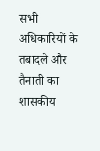सभी अधिकारियों के तबादले और तैनाती का शासकीय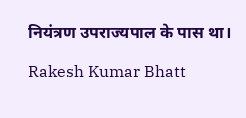नियंत्रण उपराज्यपाल के पास था।

Rakesh Kumar Bhatt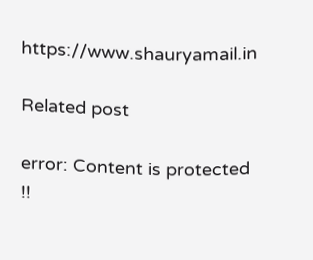https://www.shauryamail.in

Related post

error: Content is protected !!